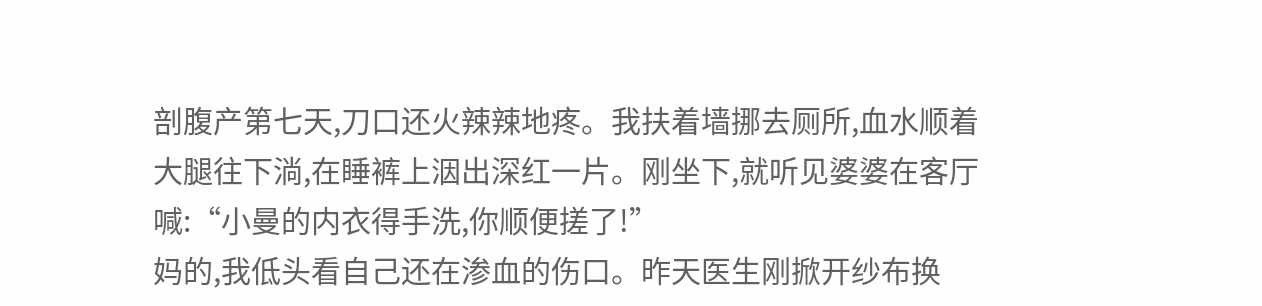剖腹产第七天,刀口还火辣辣地疼。我扶着墙挪去厕所,血水顺着大腿往下淌,在睡裤上洇出深红一片。刚坐下,就听见婆婆在客厅喊:“小曼的内衣得手洗,你顺便搓了!”
妈的,我低头看自己还在渗血的伤口。昨天医生刚掀开纱布换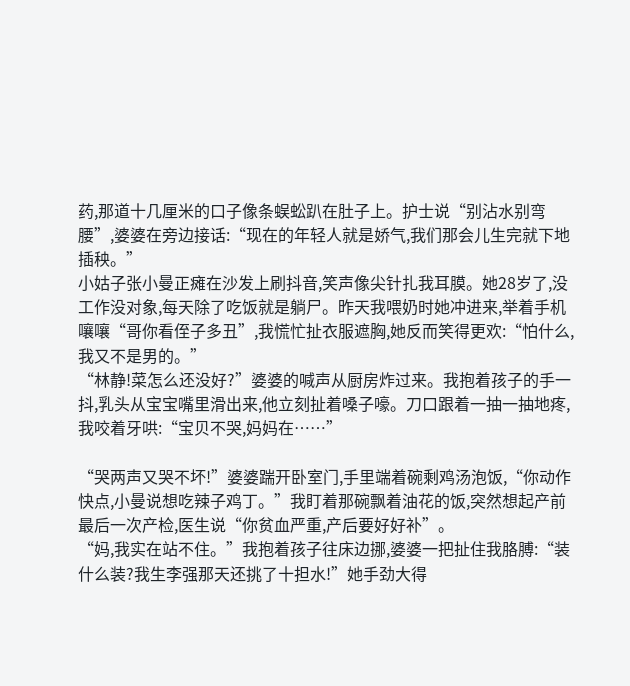药,那道十几厘米的口子像条蜈蚣趴在肚子上。护士说“别沾水别弯腰”,婆婆在旁边接话:“现在的年轻人就是娇气,我们那会儿生完就下地插秧。”
小姑子张小曼正瘫在沙发上刷抖音,笑声像尖针扎我耳膜。她28岁了,没工作没对象,每天除了吃饭就是躺尸。昨天我喂奶时她冲进来,举着手机嚷嚷“哥你看侄子多丑”,我慌忙扯衣服遮胸,她反而笑得更欢:“怕什么,我又不是男的。”
“林静!菜怎么还没好?”婆婆的喊声从厨房炸过来。我抱着孩子的手一抖,乳头从宝宝嘴里滑出来,他立刻扯着嗓子嚎。刀口跟着一抽一抽地疼,我咬着牙哄:“宝贝不哭,妈妈在……”

“哭两声又哭不坏!”婆婆踹开卧室门,手里端着碗剩鸡汤泡饭,“你动作快点,小曼说想吃辣子鸡丁。”我盯着那碗飘着油花的饭,突然想起产前最后一次产检,医生说“你贫血严重,产后要好好补”。
“妈,我实在站不住。”我抱着孩子往床边挪,婆婆一把扯住我胳膊:“装什么装?我生李强那天还挑了十担水!”她手劲大得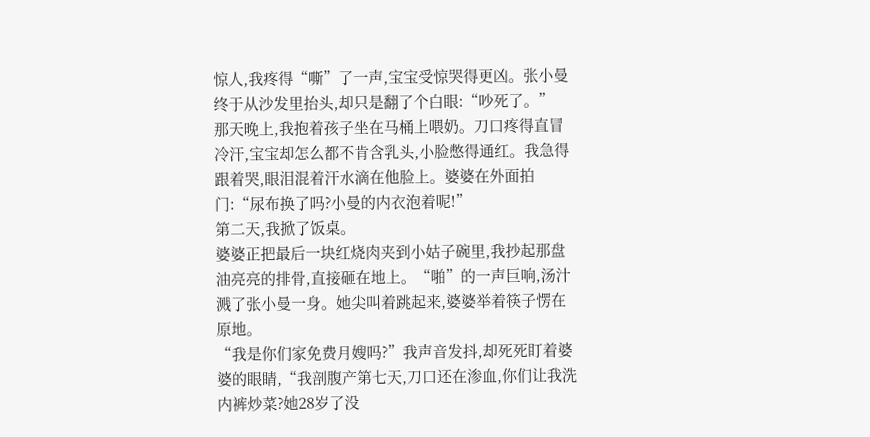惊人,我疼得“嘶”了一声,宝宝受惊哭得更凶。张小曼终于从沙发里抬头,却只是翻了个白眼:“吵死了。”
那天晚上,我抱着孩子坐在马桶上喂奶。刀口疼得直冒冷汗,宝宝却怎么都不肯含乳头,小脸憋得通红。我急得跟着哭,眼泪混着汗水滴在他脸上。婆婆在外面拍门:“尿布换了吗?小曼的内衣泡着呢!”
第二天,我掀了饭桌。
婆婆正把最后一块红烧肉夹到小姑子碗里,我抄起那盘油亮亮的排骨,直接砸在地上。“啪”的一声巨响,汤汁溅了张小曼一身。她尖叫着跳起来,婆婆举着筷子愣在原地。
“我是你们家免费月嫂吗?”我声音发抖,却死死盯着婆婆的眼睛,“我剖腹产第七天,刀口还在渗血,你们让我洗内裤炒菜?她28岁了没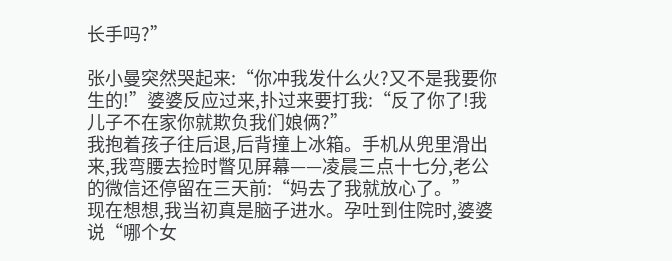长手吗?”

张小曼突然哭起来:“你冲我发什么火?又不是我要你生的!”婆婆反应过来,扑过来要打我:“反了你了!我儿子不在家你就欺负我们娘俩?”
我抱着孩子往后退,后背撞上冰箱。手机从兜里滑出来,我弯腰去捡时瞥见屏幕——凌晨三点十七分,老公的微信还停留在三天前:“妈去了我就放心了。”
现在想想,我当初真是脑子进水。孕吐到住院时,婆婆说“哪个女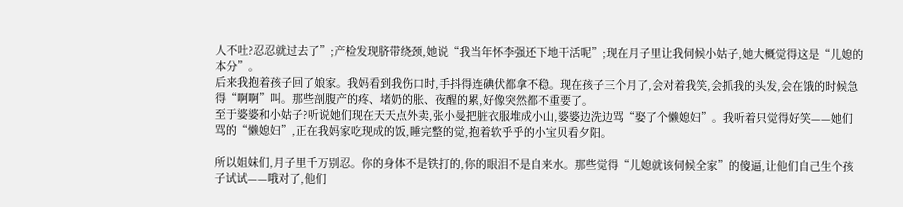人不吐?忍忍就过去了”;产检发现脐带绕颈,她说“我当年怀李强还下地干活呢”;现在月子里让我伺候小姑子,她大概觉得这是“儿媳的本分”。
后来我抱着孩子回了娘家。我妈看到我伤口时,手抖得连碘伏都拿不稳。现在孩子三个月了,会对着我笑,会抓我的头发,会在饿的时候急得“啊啊”叫。那些剖腹产的疼、堵奶的胀、夜醒的累,好像突然都不重要了。
至于婆婆和小姑子?听说她们现在天天点外卖,张小曼把脏衣服堆成小山,婆婆边洗边骂“娶了个懒媳妇”。我听着只觉得好笑——她们骂的“懒媳妇”,正在我妈家吃现成的饭,睡完整的觉,抱着软乎乎的小宝贝看夕阳。

所以姐妹们,月子里千万别忍。你的身体不是铁打的,你的眼泪不是自来水。那些觉得“儿媳就该伺候全家”的傻逼,让他们自己生个孩子试试——哦对了,他们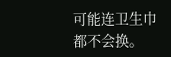可能连卫生巾都不会换。